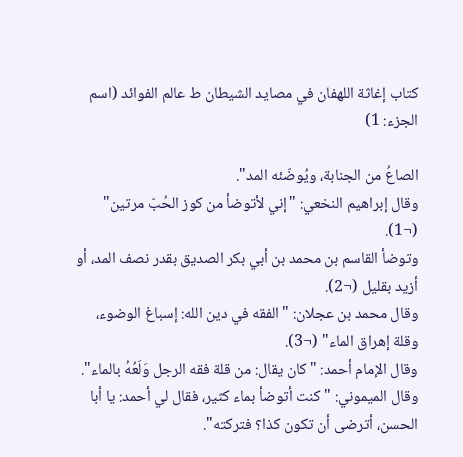كتاب إغاثة اللهفان في مصايد الشيطان ط عالم الفوائد (اسم الجزء: 1)

الصاعُ من الجنابة، ويُوضّئه المد".
وقال إبراهيم النخعي: "إني لأتوضأ من كوز الحُبّ مرتين" (¬1).
وتوضأ القاسم بن محمد بن أبي بكر الصديق بقدر نصف المد، أو أزيد بقليل (¬2).
وقال محمد بن عجلان: "الفقه في دين الله: إسباغ الوضوء، وقلة إهراق الماء" (¬3).
وقال الإمام أحمد: "كان يقال: من قلة فقه الرجل وَلَعُهُ بالماء".
وقال الميموني: "كنت أتوضأ بماء كثير، فقال لي أحمد: يا أبا الحسن، أترضى أن تكون كذا؟ فتركته".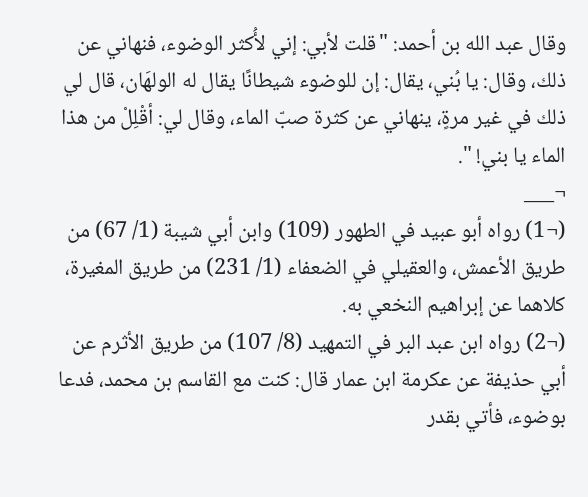وقال عبد الله بن أحمد: "قلت لأبي: إني لأُكثر الوضوء، فنهاني عن ذلك، وقال: يا بُني، يقال: إن للوضوء شيطانًا يقال له الولهَان، قال لي ذلك في غير مرةٍ، ينهاني عن كثرة صبّ الماء، وقال لي: أقْلِلْ من هذا الماء يا بني! ".
¬___
(¬1) رواه أبو عبيد في الطهور (109) وابن أبي شيبة (1/ 67) من طريق الأعمش، والعقيلي في الضعفاء (1/ 231) من طريق المغيرة، كلاهما عن إبراهيم النخعي به.
(¬2) رواه ابن عبد البر في التمهيد (8/ 107) من طريق الأثرم عن أبي حذيفة عن عكرمة ابن عمار قال: كنت مع القاسم بن محمد، فدعا بوضوء، فأتي بقدر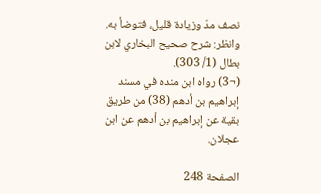نصف مدّ وزيادة قليل، فتوضأ به. وانظر: شرح صحيح البخاري لابن بطال (1/ 303).
(¬3) رواه ابن منده في مسند إبراهيم بن أدهم (38) من طريق بقية عن إبراهيم بن أدهم عن ابن عجلان.

الصفحة 248